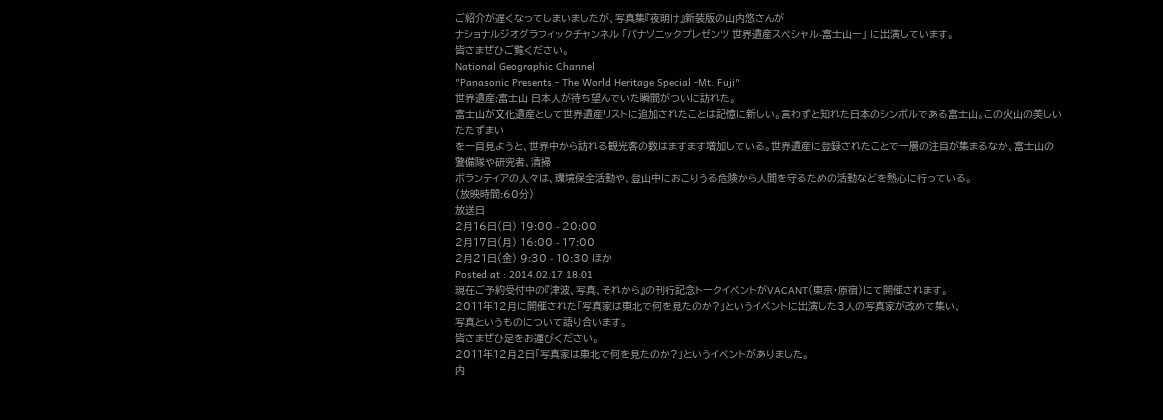ご紹介が遅くなってしまいましたが、写真集『夜明け』新装版の山内悠さんが
ナショナルジオグラフィックチャンネル 「パナソニックプレゼンツ 世界遺産スペシャル-富士山ー」 に出演しています。
皆さまぜひご覧ください。
National Geographic Channel
"Panasonic Presents - The World Heritage Special -Mt. Fuji"
世界遺産:富士山 日本人が待ち望んでいた瞬間がついに訪れた。
富士山が文化遺産として世界遺産リストに追加されたことは記憶に新しい。言わずと知れた日本のシンボルである富士山。この火山の美しいたたずまい
を一目見ようと、世界中から訪れる観光客の数はますます増加している。世界遺産に登録されたことで一層の注目が集まるなか、富士山の警備隊や研究者、清掃
ボランティアの人々は、環境保全活動や、登山中におこりうる危険から人間を守るための活動などを熱心に行っている。
(放映時間:60分)
放送日
2月16日(日) 19:00 - 20:00
2月17日(月) 16:00 - 17:00
2月21日(金) 9:30 - 10:30 ほか
Posted at : 2014.02.17 18:01
現在ご予約受付中の『津波、写真、それから』の刊行記念トークイベントがVACANT(東京・原宿)にて開催されます。
2011年12月に開催された「写真家は東北で何を見たのか?」というイベントに出演した3人の写真家が改めて集い、
写真というものについて語り合います。
皆さまぜひ足をお運びください。
2011年12月2日「写真家は東北で何を見たのか?」というイベントがありました。
内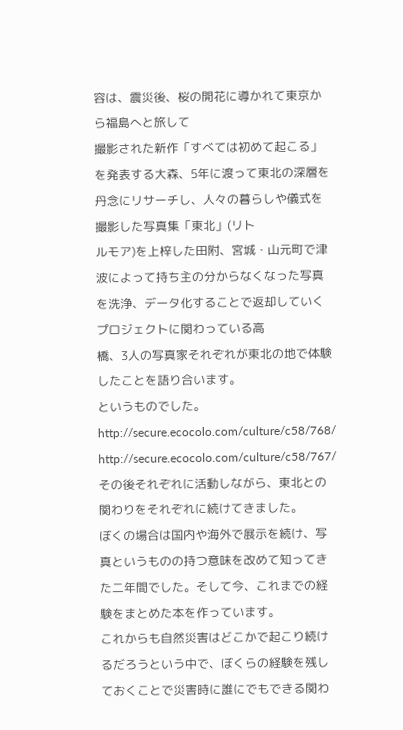容は、震災後、桜の開花に導かれて東京から福島へと旅して
撮影された新作「すべては初めて起こる」を発表する大森、5年に渡って東北の深層を丹念にリサーチし、人々の暮らしや儀式を撮影した写真集「東北」(リト
ルモア)を上梓した田附、宮城・山元町で津波によって持ち主の分からなくなった写真を洗浄、データ化することで返却していくプロジェクトに関わっている高
橋、3人の写真家それぞれが東北の地で体験したことを語り合います。
というものでした。
http://secure.ecocolo.com/culture/c58/768/ http://secure.ecocolo.com/culture/c58/767/その後それぞれに活動しながら、東北との関わりをそれぞれに続けてきました。
ぼくの場合は国内や海外で展示を続け、写真というものの持つ意味を改めて知ってきた二年間でした。そして今、これまでの経験をまとめた本を作っています。
これからも自然災害はどこかで起こり続けるだろうという中で、ぼくらの経験を残しておくことで災害時に誰にでもできる関わ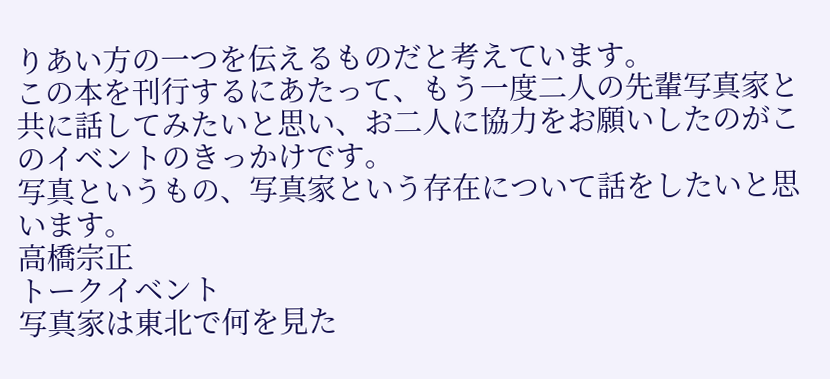りあい方の一つを伝えるものだと考えています。
この本を刊行するにあたって、もう一度二人の先輩写真家と共に話してみたいと思い、お二人に協力をお願いしたのがこのイベントのきっかけです。
写真というもの、写真家という存在について話をしたいと思います。
高橋宗正
トークイベント
写真家は東北で何を見た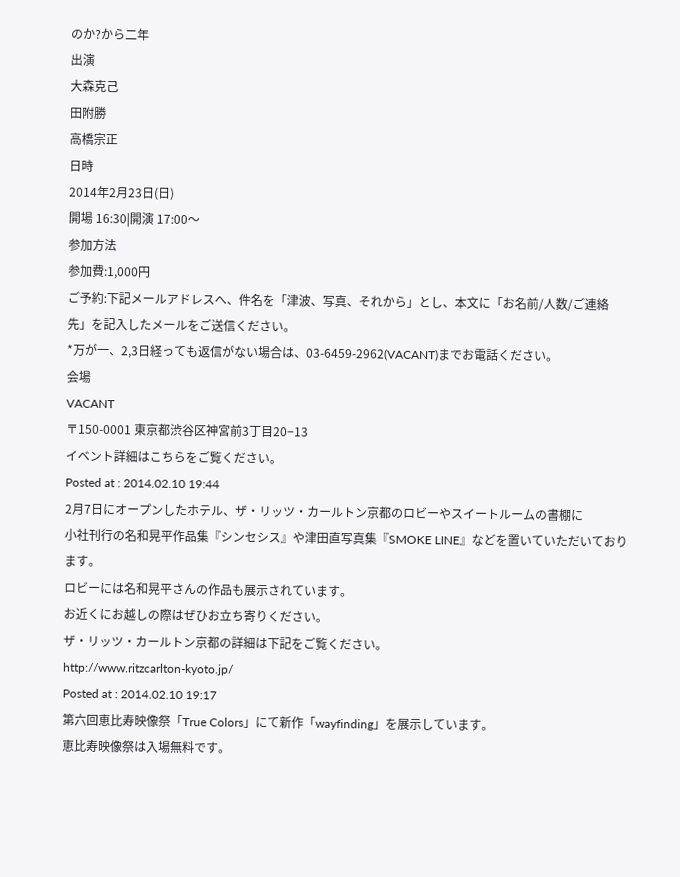のか?から二年
出演
大森克己
田附勝
高橋宗正
日時
2014年2月23日(日)
開場 16:30|開演 17:00〜
参加方法
参加費:1,000円
ご予約:下記メールアドレスへ、件名を「津波、写真、それから」とし、本文に「お名前/人数/ご連絡先」を記入したメールをご送信ください。
*万が一、2,3日経っても返信がない場合は、03-6459-2962(VACANT)までお電話ください。
会場
VACANT
〒150-0001 東京都渋谷区神宮前3丁目20−13
イベント詳細はこちらをご覧ください。
Posted at : 2014.02.10 19:44
2月7日にオープンしたホテル、ザ・リッツ・カールトン京都のロビーやスイートルームの書棚に
小社刊行の名和晃平作品集『シンセシス』や津田直写真集『SMOKE LINE』などを置いていただいております。
ロビーには名和晃平さんの作品も展示されています。
お近くにお越しの際はぜひお立ち寄りください。
ザ・リッツ・カールトン京都の詳細は下記をご覧ください。
http://www.ritzcarlton-kyoto.jp/
Posted at : 2014.02.10 19:17
第六回恵比寿映像祭「True Colors」にて新作「wayfinding」を展示しています。
恵比寿映像祭は入場無料です。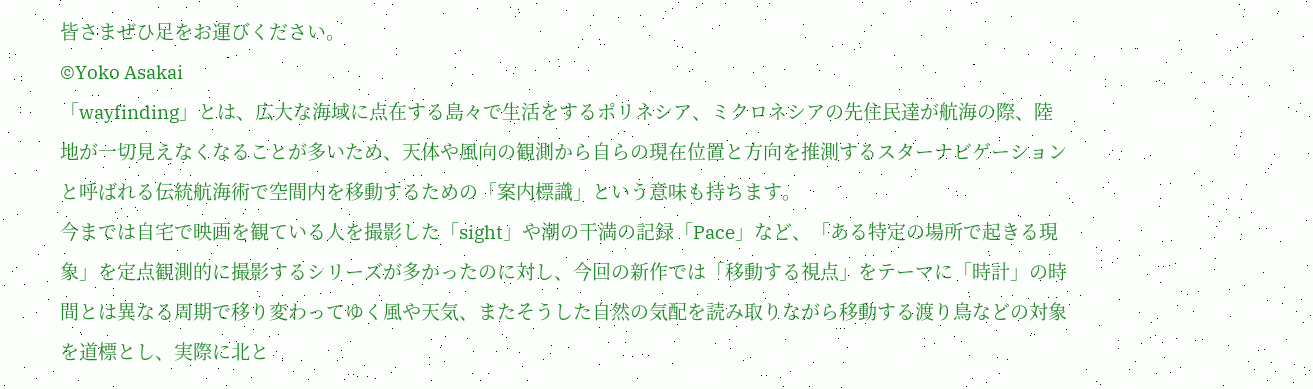皆さまぜひ足をお運びください。
©Yoko Asakai
「wayfinding」とは、広大な海域に点在する島々で生活をするポリネシア、ミクロネシアの先住民達が航海の際、陸地が一切見えなくなることが多いため、天体や風向の観測から自らの現在位置と方向を推測するスターナビゲーションと呼ばれる伝統航海術で空間内を移動するための「案内標識」という意味も持ちます。
今までは自宅で映画を観ている人を撮影した「sight」や潮の干満の記録「Pace」など、「ある特定の場所で起きる現象」を定点観測的に撮影するシリーズが多かったのに対し、今回の新作では「移動する視点」をテーマに「時計」の時間とは異なる周期で移り変わってゆく風や天気、またそうした自然の気配を読み取りながら移動する渡り鳥などの対象を道標とし、実際に北と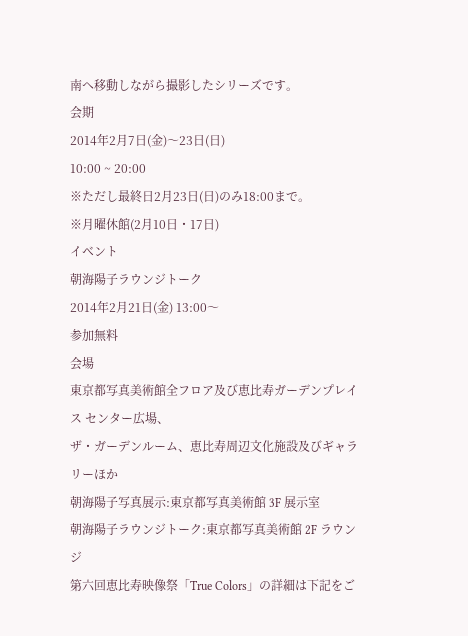南へ移動しながら撮影したシリーズです。
会期
2014年2月7日(金)〜23日(日)
10:00 ~ 20:00
※ただし最終日2月23日(日)のみ18:00まで。
※月曜休館(2月10日・17日)
イベント
朝海陽子ラウンジトーク
2014年2月21日(金) 13:00〜
参加無料
会場
東京都写真美術館全フロア及び恵比寿ガーデンプレイス センター広場、
ザ・ガーデンルーム、恵比寿周辺文化施設及びギャラリーほか
朝海陽子写真展示:東京都写真美術館 3F 展示室
朝海陽子ラウンジトーク:東京都写真美術館 2F ラウンジ
第六回恵比寿映像祭「True Colors」の詳細は下記をご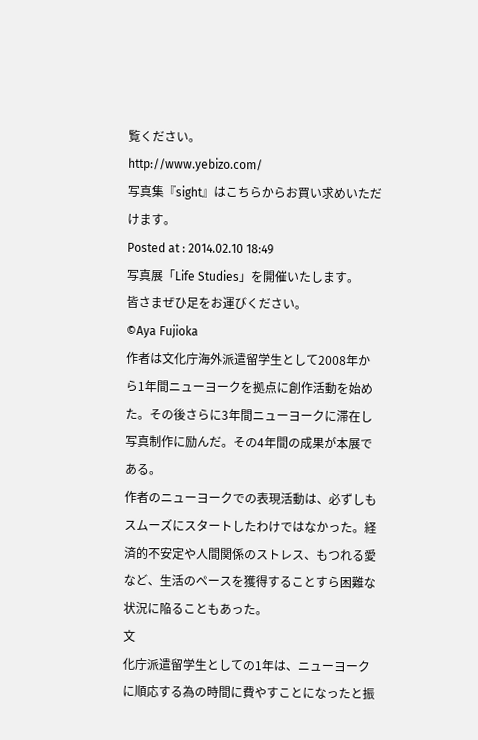覧ください。
http://www.yebizo.com/
写真集『sight』はこちらからお買い求めいただけます。
Posted at : 2014.02.10 18:49
写真展「Life Studies」を開催いたします。
皆さまぜひ足をお運びください。
©Aya Fujioka
作者は文化庁海外派遣留学生として2008年から1年間ニューヨークを拠点に創作活動を始めた。その後さらに3年間ニューヨークに滞在し写真制作に励んだ。その4年間の成果が本展である。
作者のニューヨークでの表現活動は、必ずしもスムーズにスタートしたわけではなかった。経済的不安定や人間関係のストレス、もつれる愛など、生活のペースを獲得することすら困難な状況に陥ることもあった。
文
化庁派遣留学生としての1年は、ニューヨークに順応する為の時間に費やすことになったと振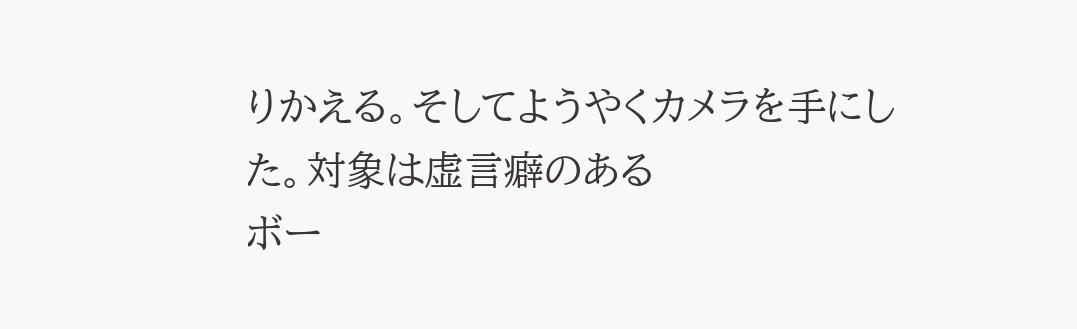りかえる。そしてようやくカメラを手にした。対象は虚言癖のある
ボー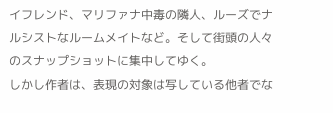イフレンド、マリファナ中毒の隣人、ルーズでナルシストなルームメイトなど。そして街頭の人々のスナップショットに集中してゆく。
しかし作者は、表現の対象は写している他者でな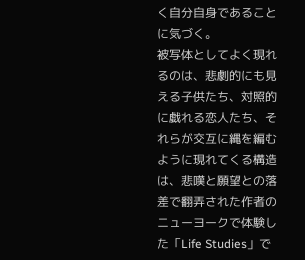く自分自身であることに気づく。
被写体としてよく現れるのは、悲劇的にも見える子供たち、対照的に戯れる恋人たち、それらが交互に縄を編むように現れてくる構造は、悲嘆と願望との落差で翻弄された作者のニューヨークで体験した「Life Studies」で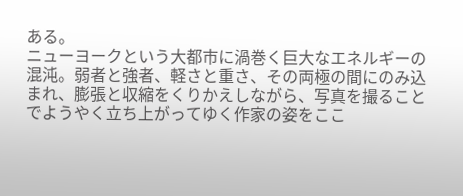ある。
ニューヨークという大都市に渦巻く巨大なエネルギーの混沌。弱者と強者、軽さと重さ、その両極の間にのみ込まれ、膨張と収縮をくりかえしながら、写真を撮ることでようやく立ち上がってゆく作家の姿をここ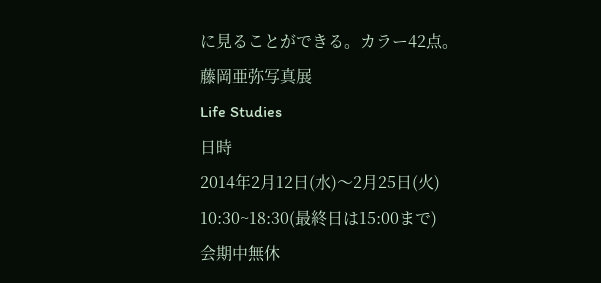に見ることができる。カラー42点。
藤岡亜弥写真展
Life Studies
日時
2014年2月12日(水)〜2月25日(火)
10:30~18:30(最終日は15:00まで)
会期中無休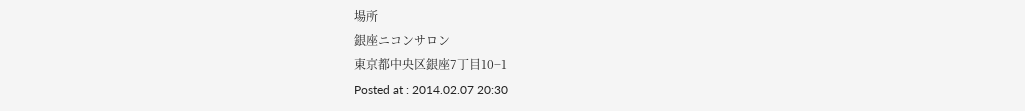場所
銀座ニコンサロン
東京都中央区銀座7丁目10−1
Posted at : 2014.02.07 20:30